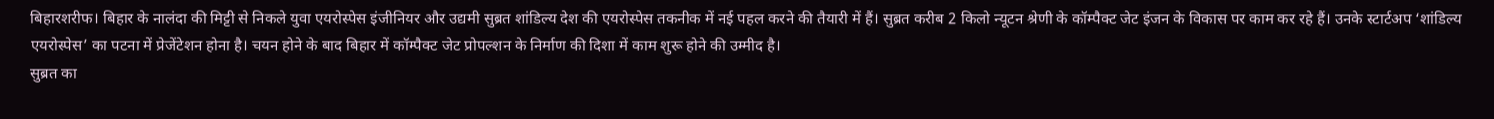बिहारशरीफ। बिहार के नालंदा की मिट्टी से निकले युवा एयरोस्पेस इंजीनियर और उद्यमी सुब्रत शांडिल्य देश की एयरोस्पेस तकनीक में नई पहल करने की तैयारी में हैं। सुब्रत करीब 2 किलो न्यूटन श्रेणी के कॉम्पैक्ट जेट इंजन के विकास पर काम कर रहे हैं। उनके स्टार्टअप ‘शांडिल्य एयरोस्पेस’ का पटना में प्रेजेंटेशन होना है। चयन होने के बाद बिहार में कॉम्पैक्ट जेट प्रोपल्शन के निर्माण की दिशा में काम शुरू होने की उम्मीद है।
सुब्रत का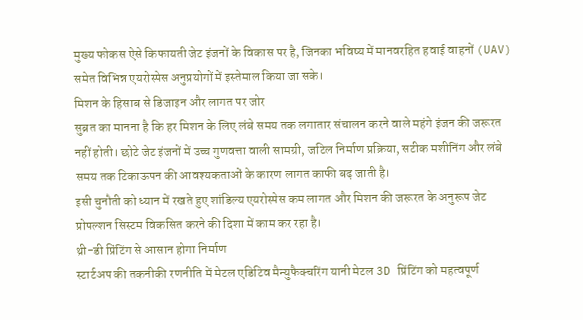मुख्य फोकस ऐसे किफायती जेट इंजनों के विकास पर है, जिनका भविष्य में मानवरहित हवाई वाहनों (UAV) समेत विभिन्न एयरोस्पेस अनुप्रयोगों में इस्तेमाल किया जा सके।
मिशन के हिसाब से डिजाइन और लागत पर जोर
सुब्रत का मानना है कि हर मिशन के लिए लंबे समय तक लगातार संचालन करने वाले महंगे इंजन की जरूरत नहीं होती। छोटे जेट इंजनों में उच्च गुणवत्ता वाली सामग्री, जटिल निर्माण प्रक्रिया, सटीक मशीनिंग और लंबे समय तक टिकाऊपन की आवश्यकताओं के कारण लागत काफी बढ़ जाती है।
इसी चुनौती को ध्यान में रखते हुए शांडिल्य एयरोस्पेस कम लागत और मिशन की जरूरत के अनुरूप जेट प्रोपल्शन सिस्टम विकसित करने की दिशा में काम कर रहा है।
थ्री-डी प्रिंटिंग से आसान होगा निर्माण
स्टार्टअप की तकनीकी रणनीति में मेटल एडिटिव मैन्युफैक्चरिंग यानी मेटल 3D प्रिंटिंग को महत्वपूर्ण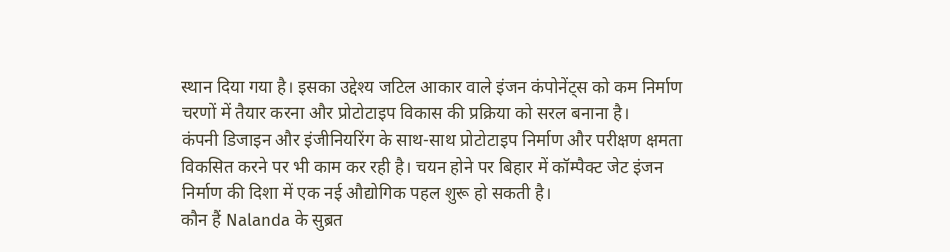स्थान दिया गया है। इसका उद्देश्य जटिल आकार वाले इंजन कंपोनेंट्स को कम निर्माण चरणों में तैयार करना और प्रोटोटाइप विकास की प्रक्रिया को सरल बनाना है।
कंपनी डिजाइन और इंजीनियरिंग के साथ-साथ प्रोटोटाइप निर्माण और परीक्षण क्षमता विकसित करने पर भी काम कर रही है। चयन होने पर बिहार में कॉम्पैक्ट जेट इंजन निर्माण की दिशा में एक नई औद्योगिक पहल शुरू हो सकती है।
कौन हैं Nalanda के सुब्रत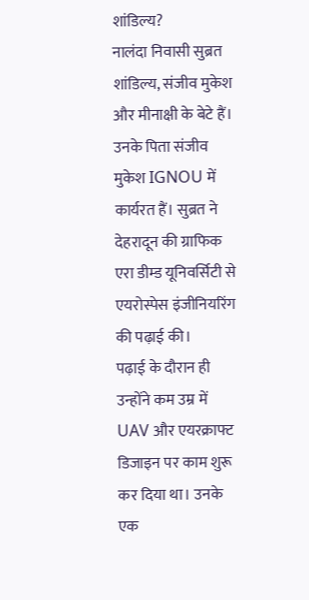शांडिल्य?
नालंदा निवासी सुब्रत शांडिल्य, संजीव मुकेश और मीनाक्षी के बेटे हैं। उनके पिता संजीव मुकेश IGNOU में कार्यरत हैं। सुब्रत ने देहरादून की ग्राफिक एरा डीम्ड यूनिवर्सिटी से एयरोस्पेस इंजीनियरिंग की पढ़ाई की।
पढ़ाई के दौरान ही उन्होंने कम उम्र में UAV और एयरक्राफ्ट डिजाइन पर काम शुरू कर दिया था। उनके एक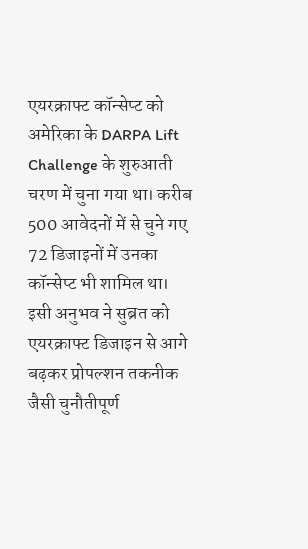एयरक्राफ्ट कॉन्सेप्ट को अमेरिका के DARPA Lift Challenge के शुरुआती चरण में चुना गया था। करीब 500 आवेदनों में से चुने गए 72 डिजाइनों में उनका कॉन्सेप्ट भी शामिल था।
इसी अनुभव ने सुब्रत को एयरक्राफ्ट डिजाइन से आगे बढ़कर प्रोपल्शन तकनीक जैसी चुनौतीपूर्ण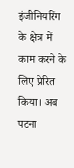इंजीनियरिंग के क्षेत्र में काम करने के लिए प्रेरित किया। अब पटना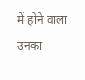में होने वाला उनका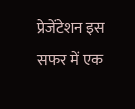प्रेजेंटेशन इस सफर में एक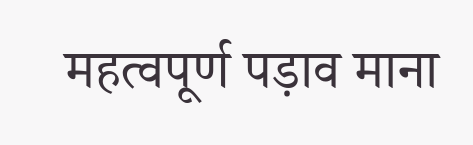महत्वपूर्ण पड़ाव माना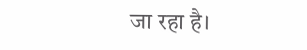जा रहा है।